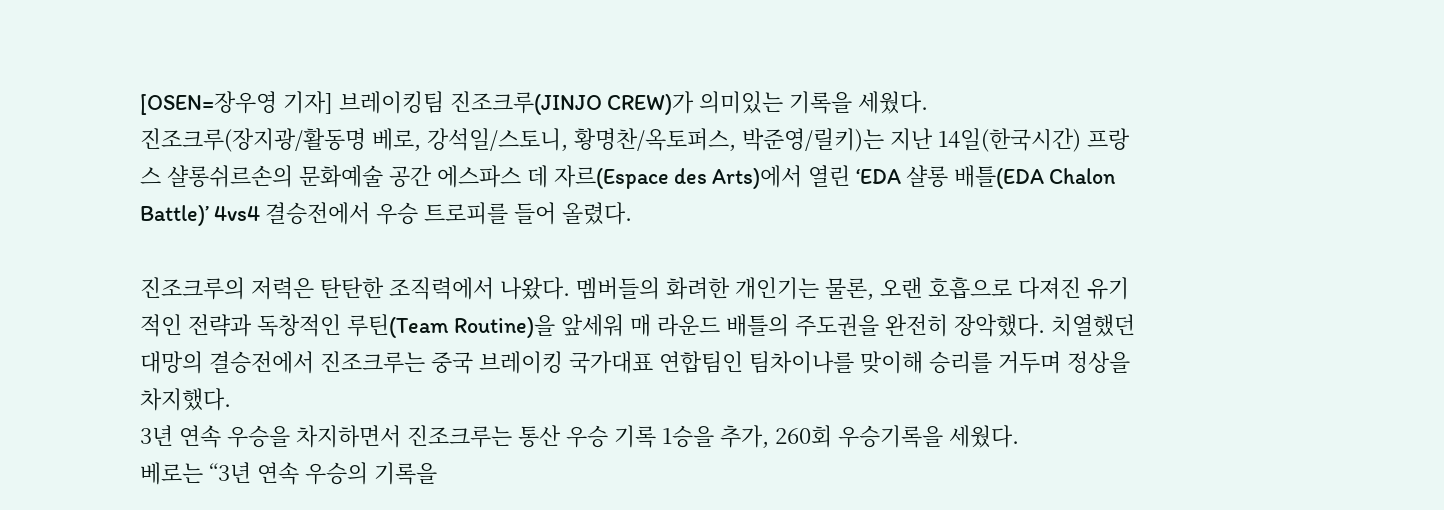[OSEN=장우영 기자] 브레이킹팀 진조크루(JINJO CREW)가 의미있는 기록을 세웠다.
진조크루(장지광/활동명 베로, 강석일/스토니, 황명찬/옥토퍼스, 박준영/릴키)는 지난 14일(한국시간) 프랑스 샬롱쉬르손의 문화예술 공간 에스파스 데 자르(Espace des Arts)에서 열린 ‘EDA 샬롱 배틀(EDA Chalon Battle)’ 4vs4 결승전에서 우승 트로피를 들어 올렸다.

진조크루의 저력은 탄탄한 조직력에서 나왔다. 멤버들의 화려한 개인기는 물론, 오랜 호흡으로 다져진 유기적인 전략과 독창적인 루틴(Team Routine)을 앞세워 매 라운드 배틀의 주도권을 완전히 장악했다. 치열했던 대망의 결승전에서 진조크루는 중국 브레이킹 국가대표 연합팀인 팀차이나를 맞이해 승리를 거두며 정상을 차지했다.
3년 연속 우승을 차지하면서 진조크루는 통산 우승 기록 1승을 추가, 260회 우승기록을 세웠다.
베로는 “3년 연속 우승의 기록을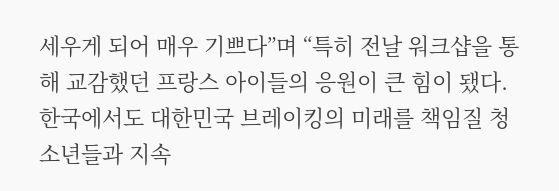세우게 되어 매우 기쁘다”며 “특히 전날 워크샵을 통해 교감했던 프랑스 아이들의 응원이 큰 힘이 됐다. 한국에서도 대한민국 브레이킹의 미래를 책임질 청소년들과 지속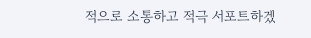적으로 소통하고 적극 서포트하겠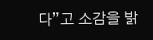다”고 소감을 밝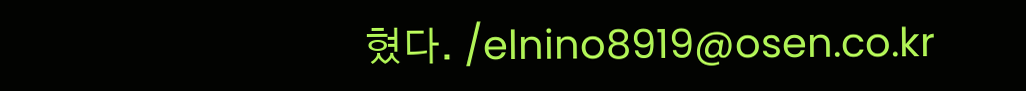혔다. /elnino8919@osen.co.kr